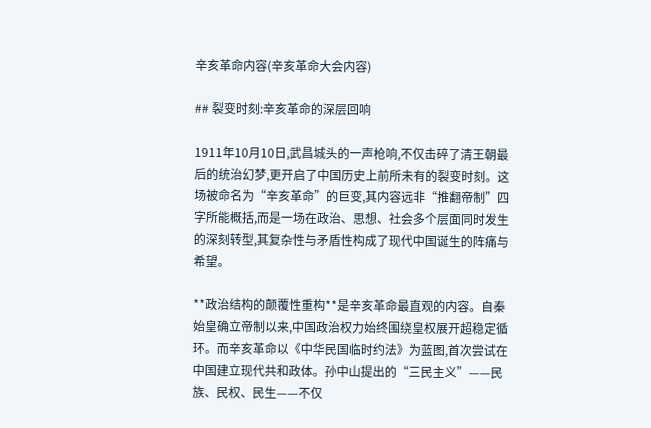辛亥革命内容(辛亥革命大会内容)

## 裂变时刻:辛亥革命的深层回响

1911年10月10日,武昌城头的一声枪响,不仅击碎了清王朝最后的统治幻梦,更开启了中国历史上前所未有的裂变时刻。这场被命名为“辛亥革命”的巨变,其内容远非“推翻帝制”四字所能概括,而是一场在政治、思想、社会多个层面同时发生的深刻转型,其复杂性与矛盾性构成了现代中国诞生的阵痛与希望。

**政治结构的颠覆性重构**是辛亥革命最直观的内容。自秦始皇确立帝制以来,中国政治权力始终围绕皇权展开超稳定循环。而辛亥革命以《中华民国临时约法》为蓝图,首次尝试在中国建立现代共和政体。孙中山提出的“三民主义”——民族、民权、民生——不仅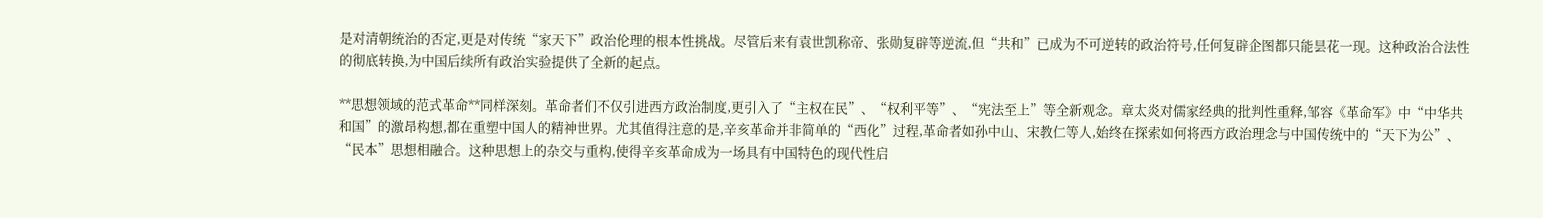是对清朝统治的否定,更是对传统“家天下”政治伦理的根本性挑战。尽管后来有袁世凯称帝、张勋复辟等逆流,但“共和”已成为不可逆转的政治符号,任何复辟企图都只能昙花一现。这种政治合法性的彻底转换,为中国后续所有政治实验提供了全新的起点。

**思想领域的范式革命**同样深刻。革命者们不仅引进西方政治制度,更引入了“主权在民”、“权利平等”、“宪法至上”等全新观念。章太炎对儒家经典的批判性重释,邹容《革命军》中“中华共和国”的激昂构想,都在重塑中国人的精神世界。尤其值得注意的是,辛亥革命并非简单的“西化”过程,革命者如孙中山、宋教仁等人,始终在探索如何将西方政治理念与中国传统中的“天下为公”、“民本”思想相融合。这种思想上的杂交与重构,使得辛亥革命成为一场具有中国特色的现代性启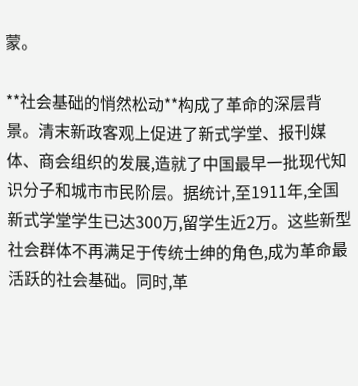蒙。

**社会基础的悄然松动**构成了革命的深层背景。清末新政客观上促进了新式学堂、报刊媒体、商会组织的发展,造就了中国最早一批现代知识分子和城市市民阶层。据统计,至1911年,全国新式学堂学生已达300万,留学生近2万。这些新型社会群体不再满足于传统士绅的角色,成为革命最活跃的社会基础。同时,革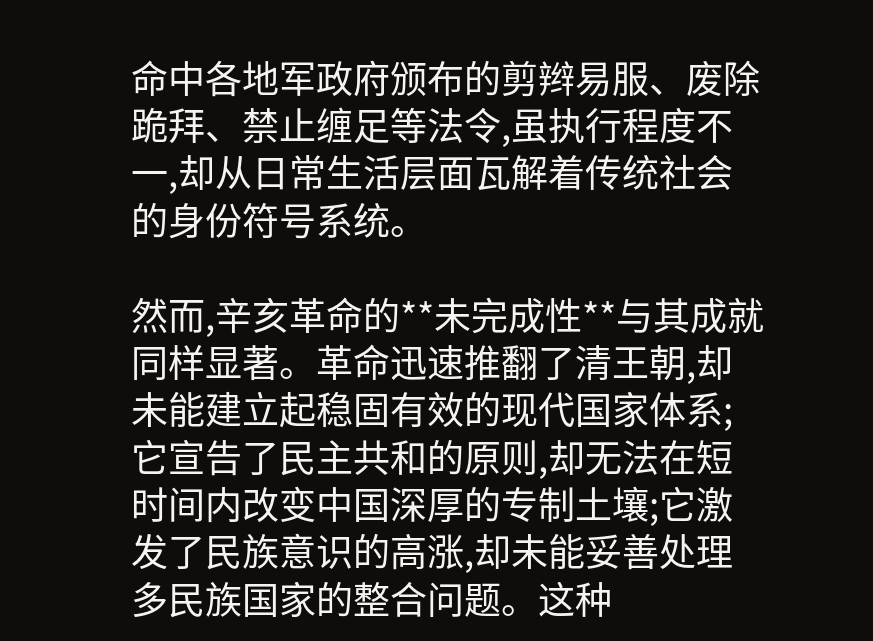命中各地军政府颁布的剪辫易服、废除跪拜、禁止缠足等法令,虽执行程度不一,却从日常生活层面瓦解着传统社会的身份符号系统。

然而,辛亥革命的**未完成性**与其成就同样显著。革命迅速推翻了清王朝,却未能建立起稳固有效的现代国家体系;它宣告了民主共和的原则,却无法在短时间内改变中国深厚的专制土壤;它激发了民族意识的高涨,却未能妥善处理多民族国家的整合问题。这种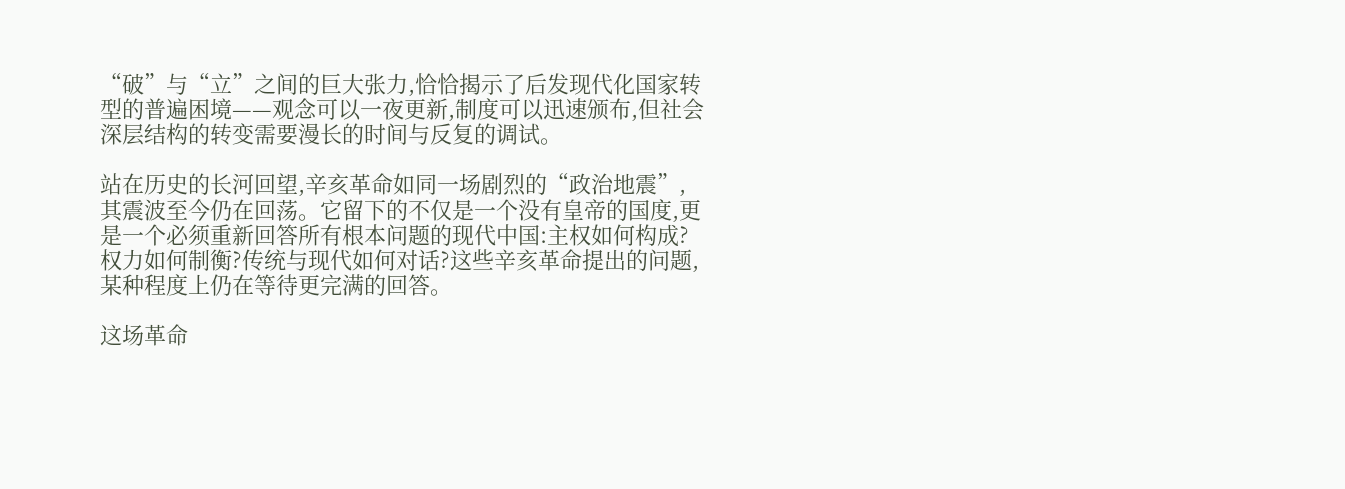“破”与“立”之间的巨大张力,恰恰揭示了后发现代化国家转型的普遍困境——观念可以一夜更新,制度可以迅速颁布,但社会深层结构的转变需要漫长的时间与反复的调试。

站在历史的长河回望,辛亥革命如同一场剧烈的“政治地震”,其震波至今仍在回荡。它留下的不仅是一个没有皇帝的国度,更是一个必须重新回答所有根本问题的现代中国:主权如何构成?权力如何制衡?传统与现代如何对话?这些辛亥革命提出的问题,某种程度上仍在等待更完满的回答。

这场革命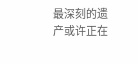最深刻的遗产或许正在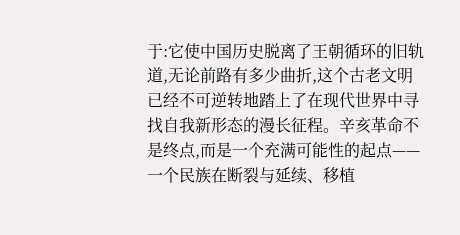于:它使中国历史脱离了王朝循环的旧轨道,无论前路有多少曲折,这个古老文明已经不可逆转地踏上了在现代世界中寻找自我新形态的漫长征程。辛亥革命不是终点,而是一个充满可能性的起点——一个民族在断裂与延续、移植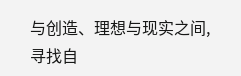与创造、理想与现实之间,寻找自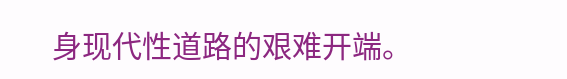身现代性道路的艰难开端。